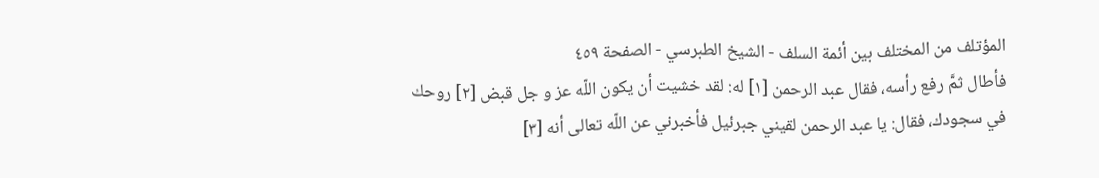المؤتلف من المختلف بين أئمة السلف - الشيخ الطبرسي - الصفحة ٤٥٩
فأطال ثمَّ رفع رأسه، فقال عبد الرحمن [١] له: لقد خشيت أن يكون اللّه عز و جل قبض [٢] روحك في سجودك، فقال: يا عبد الرحمن لقيني جبرئيل فأخبرني عن اللّه تعالى أنه [٣]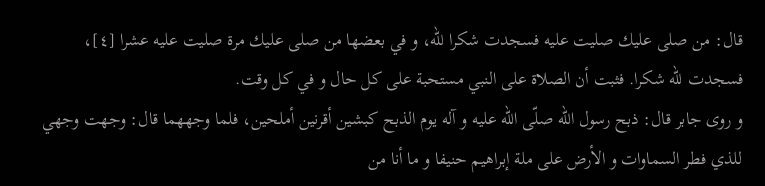قال: من صلى عليك صليت عليه فسجدت شكرا للّه، و في بعضها من صلى عليك مرة صليت عليه عشرا [٤]، فسجدت للّه شكرا. فثبت أن الصلاة على النبي مستحبة على كل حال و في كل وقت.
و روى جابر قال: ذبح رسول اللّه صلّى اللّه عليه و آله يوم الذبح كبشين أقرنين أملحين، فلما وجههما قال: وجهت وجهي للذي فطر السماوات و الأرض على ملة إبراهيم حنيفا و ما أنا من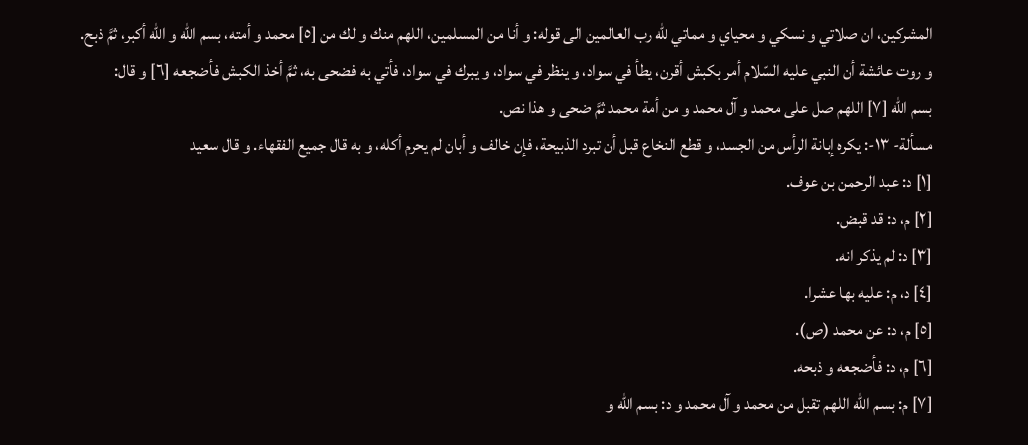المشركين، ان صلاتي و نسكي و محياي و مماتي للّه رب العالمين الى قوله: و أنا من المسلمين، اللهم منك و لك من [٥] محمد و أمته، بسم اللّه و اللّه أكبر، ثمَّ ذبح.
و روت عائشة أن النبي عليه السّلام أمر بكبش أقرن، يطأ في سواد، و ينظر في سواد، و يبرك في سواد، فأتي به فضحى به، ثمَّ أخذ الكبش فأضجعه [٦] و قال:
بسم اللّه [٧] اللهم صل على محمد و آل محمد و من أمة محمد ثمَّ ضحى و هذا نص.
مسألة- ١٣-: يكره إبانة الرأس من الجسد، و قطع النخاع قبل أن تبرد الذبيحة، فإن خالف و أبان لم يحرم أكله، و به قال جميع الفقهاء. و قال سعيد
[١] د: عبد الرحمن بن عوف.
[٢] م، د: قد قبض.
[٣] د: لم يذكر انه.
[٤] د، م: عليه بها عشرا.
[٥] م، د: عن محمد (ص).
[٦] م، د: فأضجعه و ذبحه.
[٧] م: بسم اللّه اللهم تقبل من محمد و آل محمد و د: بسم اللّه و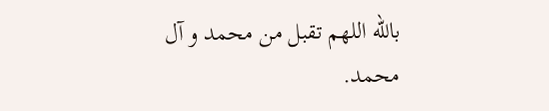باللّه اللهم تقبل من محمد و آل محمد.